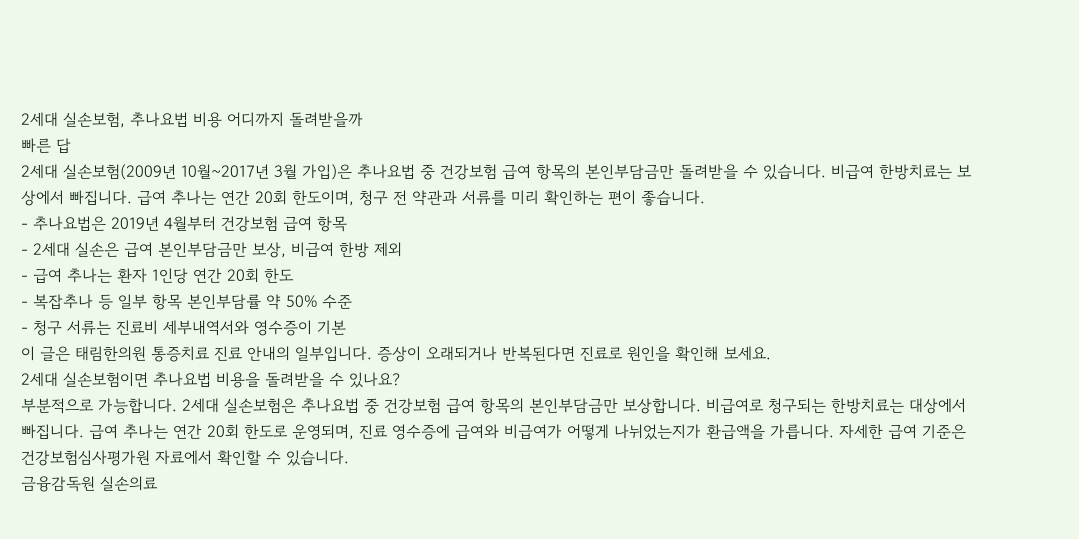2세대 실손보험, 추나요법 비용 어디까지 돌려받을까
빠른 답
2세대 실손보험(2009년 10월~2017년 3월 가입)은 추나요법 중 건강보험 급여 항목의 본인부담금만 돌려받을 수 있습니다. 비급여 한방치료는 보상에서 빠집니다. 급여 추나는 연간 20회 한도이며, 청구 전 약관과 서류를 미리 확인하는 편이 좋습니다.
- 추나요법은 2019년 4월부터 건강보험 급여 항목
- 2세대 실손은 급여 본인부담금만 보상, 비급여 한방 제외
- 급여 추나는 환자 1인당 연간 20회 한도
- 복잡추나 등 일부 항목 본인부담률 약 50% 수준
- 청구 서류는 진료비 세부내역서와 영수증이 기본
이 글은 태림한의원 통증치료 진료 안내의 일부입니다. 증상이 오래되거나 반복된다면 진료로 원인을 확인해 보세요.
2세대 실손보험이면 추나요법 비용을 돌려받을 수 있나요?
부분적으로 가능합니다. 2세대 실손보험은 추나요법 중 건강보험 급여 항목의 본인부담금만 보상합니다. 비급여로 청구되는 한방치료는 대상에서 빠집니다. 급여 추나는 연간 20회 한도로 운영되며, 진료 영수증에 급여와 비급여가 어떻게 나뉘었는지가 환급액을 가릅니다. 자세한 급여 기준은 건강보험심사평가원 자료에서 확인할 수 있습니다.
금융감독원 실손의료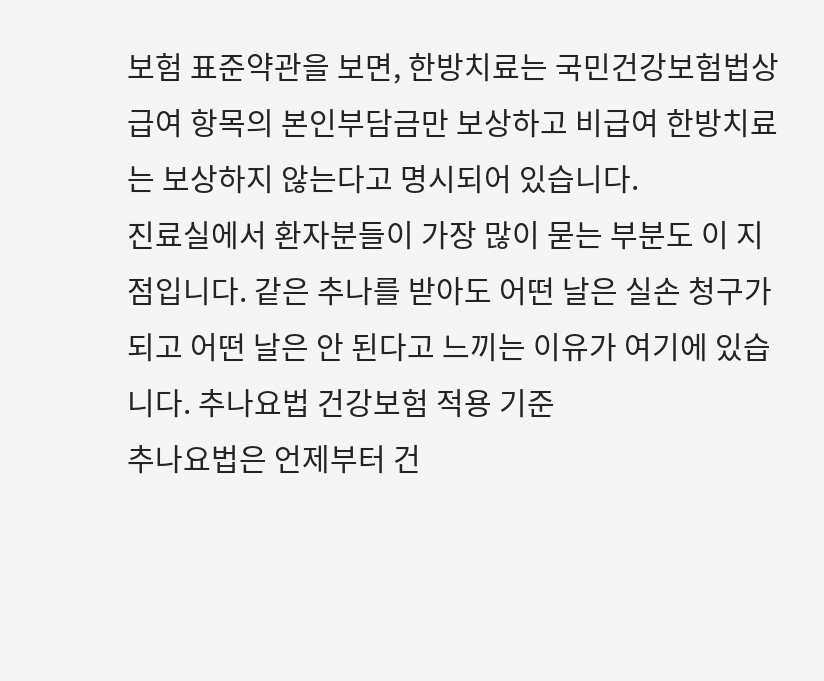보험 표준약관을 보면, 한방치료는 국민건강보험법상 급여 항목의 본인부담금만 보상하고 비급여 한방치료는 보상하지 않는다고 명시되어 있습니다.
진료실에서 환자분들이 가장 많이 묻는 부분도 이 지점입니다. 같은 추나를 받아도 어떤 날은 실손 청구가 되고 어떤 날은 안 된다고 느끼는 이유가 여기에 있습니다. 추나요법 건강보험 적용 기준
추나요법은 언제부터 건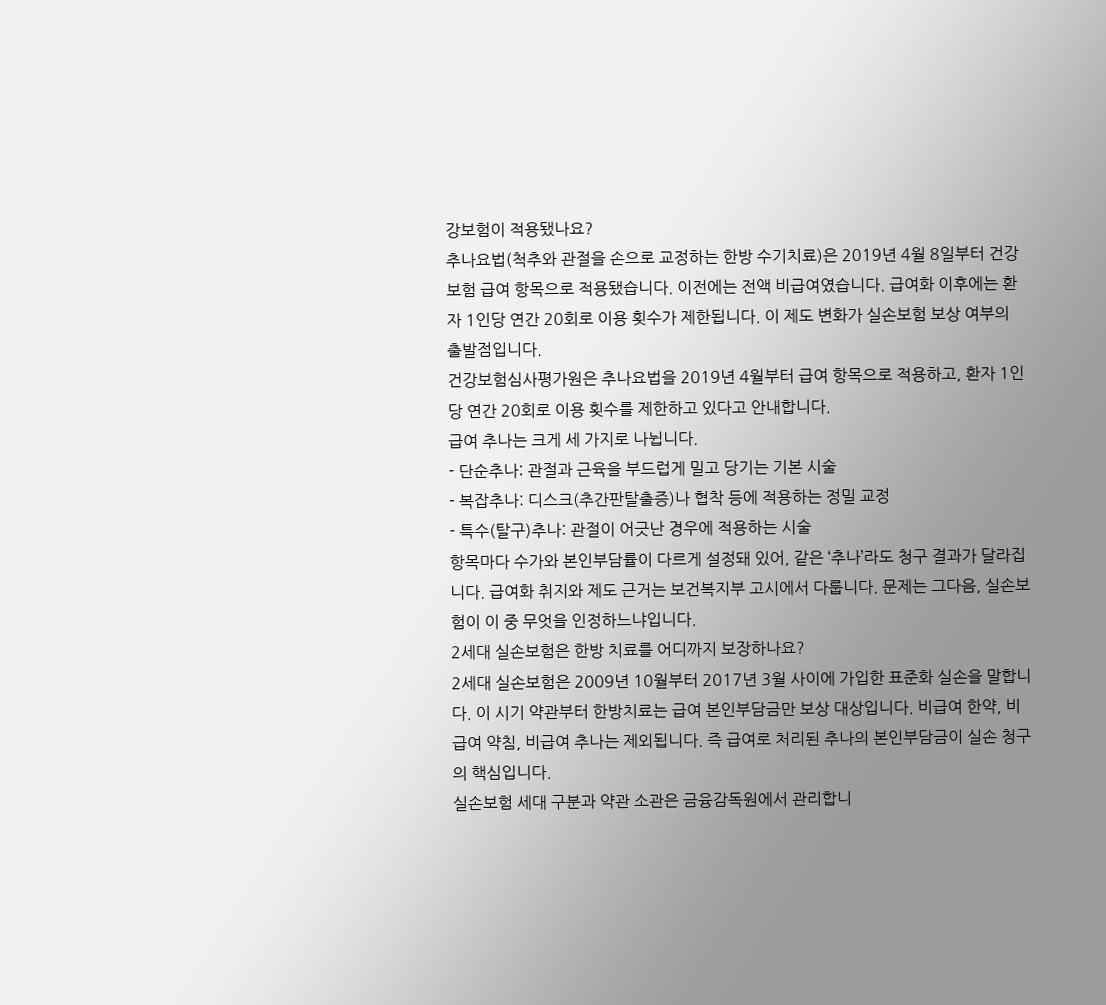강보험이 적용됐나요?
추나요법(척추와 관절을 손으로 교정하는 한방 수기치료)은 2019년 4월 8일부터 건강보험 급여 항목으로 적용됐습니다. 이전에는 전액 비급여였습니다. 급여화 이후에는 환자 1인당 연간 20회로 이용 횟수가 제한됩니다. 이 제도 변화가 실손보험 보상 여부의 출발점입니다.
건강보험심사평가원은 추나요법을 2019년 4월부터 급여 항목으로 적용하고, 환자 1인당 연간 20회로 이용 횟수를 제한하고 있다고 안내합니다.
급여 추나는 크게 세 가지로 나뉩니다.
- 단순추나: 관절과 근육을 부드럽게 밀고 당기는 기본 시술
- 복잡추나: 디스크(추간판탈출증)나 협착 등에 적용하는 정밀 교정
- 특수(탈구)추나: 관절이 어긋난 경우에 적용하는 시술
항목마다 수가와 본인부담률이 다르게 설정돼 있어, 같은 ‘추나’라도 청구 결과가 달라집니다. 급여화 취지와 제도 근거는 보건복지부 고시에서 다룹니다. 문제는 그다음, 실손보험이 이 중 무엇을 인정하느냐입니다.
2세대 실손보험은 한방 치료를 어디까지 보장하나요?
2세대 실손보험은 2009년 10월부터 2017년 3월 사이에 가입한 표준화 실손을 말합니다. 이 시기 약관부터 한방치료는 급여 본인부담금만 보상 대상입니다. 비급여 한약, 비급여 약침, 비급여 추나는 제외됩니다. 즉 급여로 처리된 추나의 본인부담금이 실손 청구의 핵심입니다.
실손보험 세대 구분과 약관 소관은 금융감독원에서 관리합니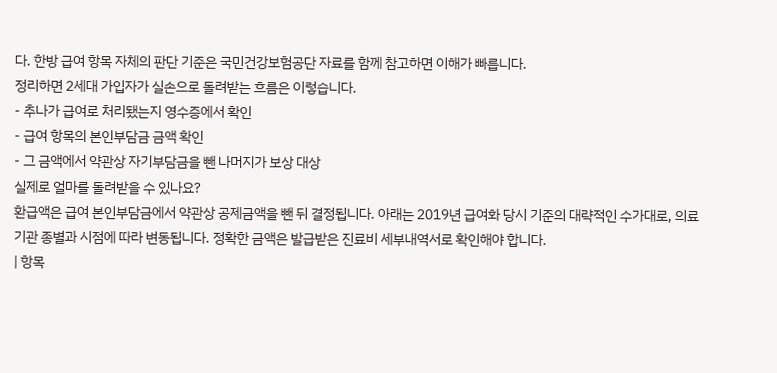다. 한방 급여 항목 자체의 판단 기준은 국민건강보험공단 자료를 함께 참고하면 이해가 빠릅니다.
정리하면 2세대 가입자가 실손으로 돌려받는 흐름은 이렇습니다.
- 추나가 급여로 처리됐는지 영수증에서 확인
- 급여 항목의 본인부담금 금액 확인
- 그 금액에서 약관상 자기부담금을 뺀 나머지가 보상 대상
실제로 얼마를 돌려받을 수 있나요?
환급액은 급여 본인부담금에서 약관상 공제금액을 뺀 뒤 결정됩니다. 아래는 2019년 급여화 당시 기준의 대략적인 수가대로, 의료기관 종별과 시점에 따라 변동됩니다. 정확한 금액은 발급받은 진료비 세부내역서로 확인해야 합니다.
| 항목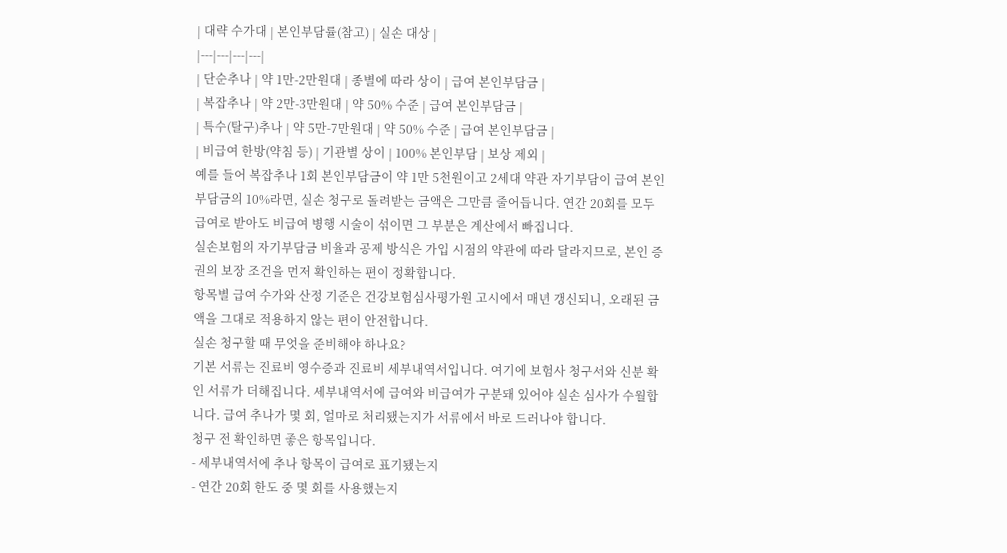| 대략 수가대 | 본인부담률(참고) | 실손 대상 |
|---|---|---|---|
| 단순추나 | 약 1만-2만원대 | 종별에 따라 상이 | 급여 본인부담금 |
| 복잡추나 | 약 2만-3만원대 | 약 50% 수준 | 급여 본인부담금 |
| 특수(탈구)추나 | 약 5만-7만원대 | 약 50% 수준 | 급여 본인부담금 |
| 비급여 한방(약침 등) | 기관별 상이 | 100% 본인부담 | 보상 제외 |
예를 들어 복잡추나 1회 본인부담금이 약 1만 5천원이고 2세대 약관 자기부담이 급여 본인부담금의 10%라면, 실손 청구로 돌려받는 금액은 그만큼 줄어듭니다. 연간 20회를 모두 급여로 받아도 비급여 병행 시술이 섞이면 그 부분은 계산에서 빠집니다.
실손보험의 자기부담금 비율과 공제 방식은 가입 시점의 약관에 따라 달라지므로, 본인 증권의 보장 조건을 먼저 확인하는 편이 정확합니다.
항목별 급여 수가와 산정 기준은 건강보험심사평가원 고시에서 매년 갱신되니, 오래된 금액을 그대로 적용하지 않는 편이 안전합니다.
실손 청구할 때 무엇을 준비해야 하나요?
기본 서류는 진료비 영수증과 진료비 세부내역서입니다. 여기에 보험사 청구서와 신분 확인 서류가 더해집니다. 세부내역서에 급여와 비급여가 구분돼 있어야 실손 심사가 수월합니다. 급여 추나가 몇 회, 얼마로 처리됐는지가 서류에서 바로 드러나야 합니다.
청구 전 확인하면 좋은 항목입니다.
- 세부내역서에 추나 항목이 급여로 표기됐는지
- 연간 20회 한도 중 몇 회를 사용했는지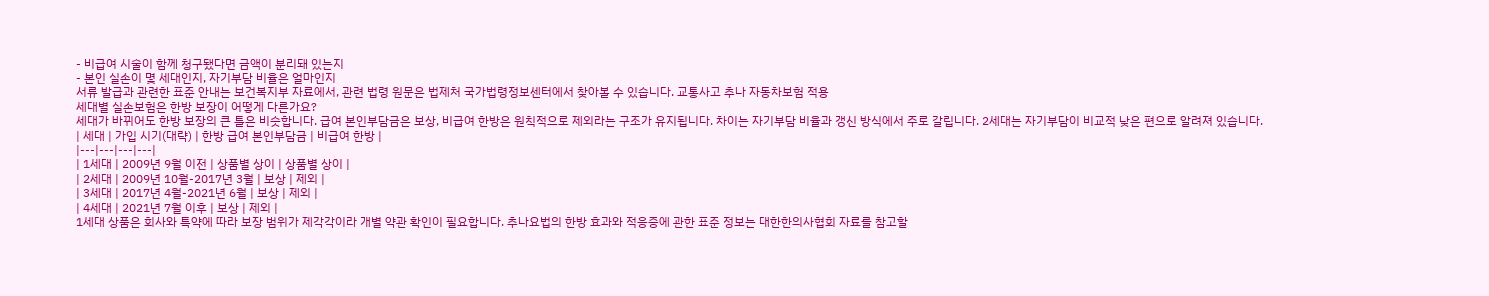- 비급여 시술이 함께 청구됐다면 금액이 분리돼 있는지
- 본인 실손이 몇 세대인지, 자기부담 비율은 얼마인지
서류 발급과 관련한 표준 안내는 보건복지부 자료에서, 관련 법령 원문은 법제처 국가법령정보센터에서 찾아볼 수 있습니다. 교통사고 추나 자동차보험 적용
세대별 실손보험은 한방 보장이 어떻게 다른가요?
세대가 바뀌어도 한방 보장의 큰 틀은 비슷합니다. 급여 본인부담금은 보상, 비급여 한방은 원칙적으로 제외라는 구조가 유지됩니다. 차이는 자기부담 비율과 갱신 방식에서 주로 갈립니다. 2세대는 자기부담이 비교적 낮은 편으로 알려져 있습니다.
| 세대 | 가입 시기(대략) | 한방 급여 본인부담금 | 비급여 한방 |
|---|---|---|---|
| 1세대 | 2009년 9월 이전 | 상품별 상이 | 상품별 상이 |
| 2세대 | 2009년 10월-2017년 3월 | 보상 | 제외 |
| 3세대 | 2017년 4월-2021년 6월 | 보상 | 제외 |
| 4세대 | 2021년 7월 이후 | 보상 | 제외 |
1세대 상품은 회사와 특약에 따라 보장 범위가 제각각이라 개별 약관 확인이 필요합니다. 추나요법의 한방 효과와 적응증에 관한 표준 정보는 대한한의사협회 자료를 참고할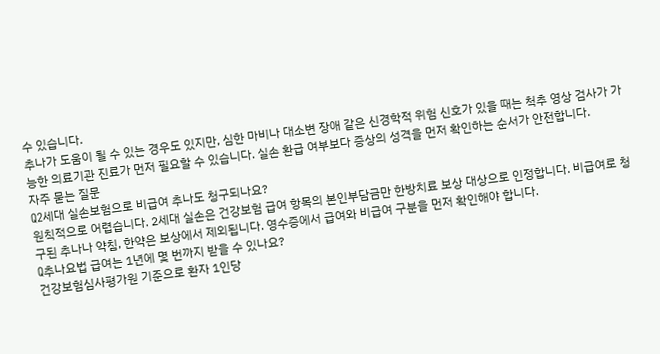수 있습니다.
추나가 도움이 될 수 있는 경우도 있지만, 심한 마비나 대소변 장애 같은 신경학적 위험 신호가 있을 때는 척추 영상 검사가 가능한 의료기관 진료가 먼저 필요할 수 있습니다. 실손 환급 여부보다 증상의 성격을 먼저 확인하는 순서가 안전합니다.
자주 묻는 질문
Q2세대 실손보험으로 비급여 추나도 청구되나요?
원칙적으로 어렵습니다. 2세대 실손은 건강보험 급여 항목의 본인부담금만 한방치료 보상 대상으로 인정합니다. 비급여로 청구된 추나나 약침, 한약은 보상에서 제외됩니다. 영수증에서 급여와 비급여 구분을 먼저 확인해야 합니다.
Q추나요법 급여는 1년에 몇 번까지 받을 수 있나요?
건강보험심사평가원 기준으로 환자 1인당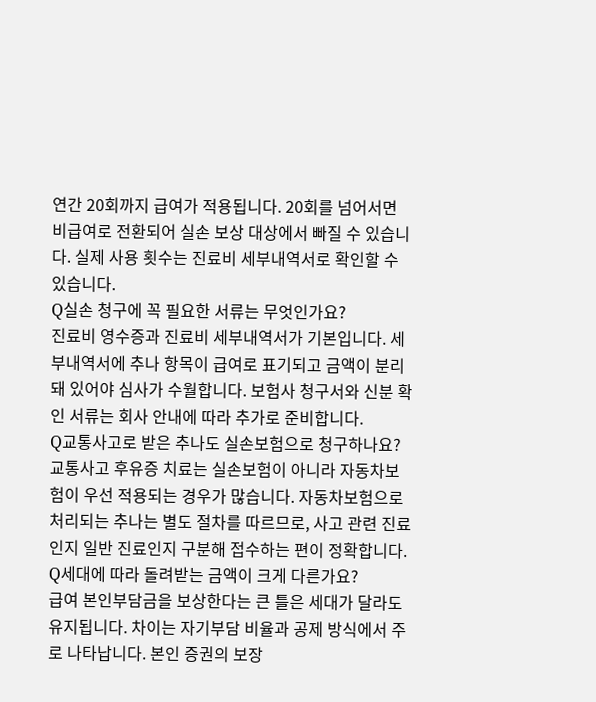연간 20회까지 급여가 적용됩니다. 20회를 넘어서면 비급여로 전환되어 실손 보상 대상에서 빠질 수 있습니다. 실제 사용 횟수는 진료비 세부내역서로 확인할 수 있습니다.
Q실손 청구에 꼭 필요한 서류는 무엇인가요?
진료비 영수증과 진료비 세부내역서가 기본입니다. 세부내역서에 추나 항목이 급여로 표기되고 금액이 분리돼 있어야 심사가 수월합니다. 보험사 청구서와 신분 확인 서류는 회사 안내에 따라 추가로 준비합니다.
Q교통사고로 받은 추나도 실손보험으로 청구하나요?
교통사고 후유증 치료는 실손보험이 아니라 자동차보험이 우선 적용되는 경우가 많습니다. 자동차보험으로 처리되는 추나는 별도 절차를 따르므로, 사고 관련 진료인지 일반 진료인지 구분해 접수하는 편이 정확합니다.
Q세대에 따라 돌려받는 금액이 크게 다른가요?
급여 본인부담금을 보상한다는 큰 틀은 세대가 달라도 유지됩니다. 차이는 자기부담 비율과 공제 방식에서 주로 나타납니다. 본인 증권의 보장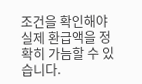조건을 확인해야 실제 환급액을 정확히 가늠할 수 있습니다.